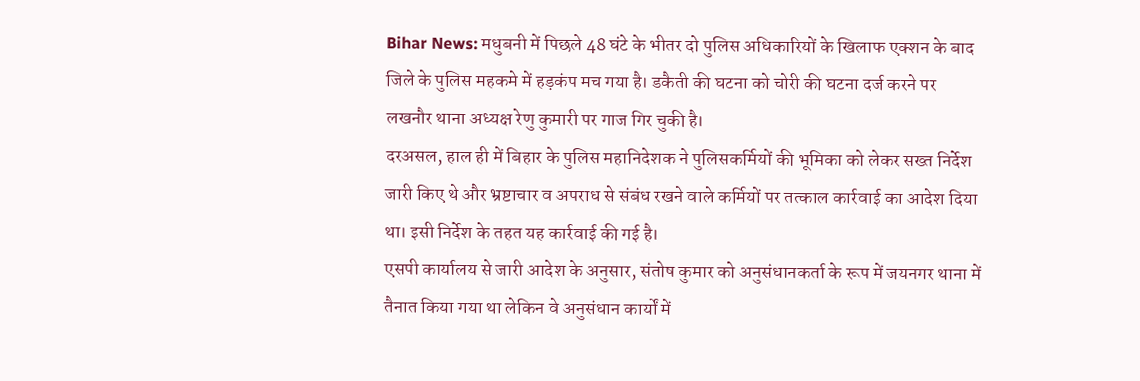Bihar News: मधुबनी में पिछले 48 घंटे के भीतर दो पुलिस अधिकारियों के खिलाफ एक्शन के बाद जिले के पुलिस महकमे में हड़कंप मच गया है। डकैती की घटना को चोरी की घटना दर्ज करने पर लखनौर थाना अध्यक्ष रेणु कुमारी पर गाज गिर चुकी है।
दरअसल, हाल ही में बिहार के पुलिस महानिदेशक ने पुलिसकर्मियों की भूमिका को लेकर सख्त निर्देश जारी किए थे और भ्रष्टाचार व अपराध से संबंध रखने वाले कर्मियों पर तत्काल कार्रवाई का आदेश दिया था। इसी निर्देश के तहत यह कार्रवाई की गई है।
एसपी कार्यालय से जारी आदेश के अनुसार, संतोष कुमार को अनुसंधानकर्ता के रूप में जयनगर थाना में तैनात किया गया था लेकिन वे अनुसंधान कार्यों में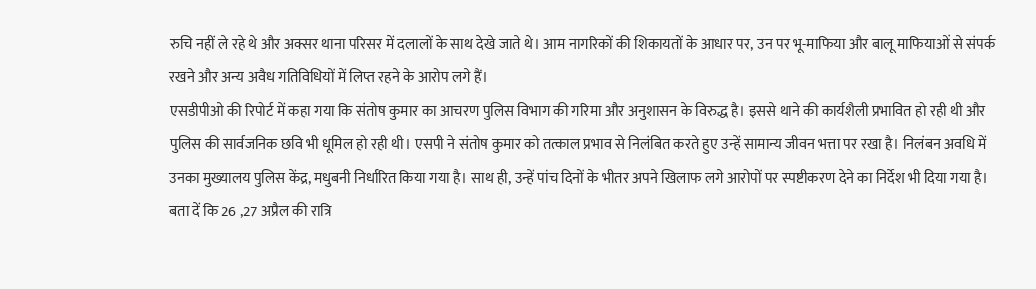रुचि नहीं ले रहे थे और अक्सर थाना परिसर में दलालों के साथ देखे जाते थे। आम नागरिकों की शिकायतों के आधार पर, उन पर भू-माफिया और बालू माफियाओं से संपर्क रखने और अन्य अवैध गतिविधियों में लिप्त रहने के आरोप लगे हैं।
एसडीपीओ की रिपोर्ट में कहा गया कि संतोष कुमार का आचरण पुलिस विभाग की गरिमा और अनुशासन के विरुद्ध है। इससे थाने की कार्यशैली प्रभावित हो रही थी और पुलिस की सार्वजनिक छवि भी धूमिल हो रही थी। एसपी ने संतोष कुमार को तत्काल प्रभाव से निलंबित करते हुए उन्हें सामान्य जीवन भत्ता पर रखा है। निलंबन अवधि में उनका मुख्यालय पुलिस केंद्र, मधुबनी निर्धारित किया गया है। साथ ही, उन्हें पांच दिनों के भीतर अपने खिलाफ लगे आरोपों पर स्पष्टीकरण देने का निर्देश भी दिया गया है।
बता दें कि 26 ,27 अप्रैल की रात्रि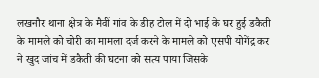लखनौर थाना क्षेत्र के मैवीं गांव के डीह टोल में दो भाई के घर हुई डकैती के मामले को चोरी का मामला दर्ज करने के मामले को एसपी योगेंद्र कर ने खुद जांच में डकैती की घटना को सत्य पाया जिसके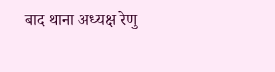बाद थाना अध्यक्ष रेणु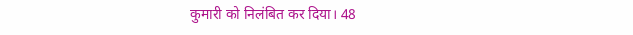कुमारी को निलंबित कर दिया। 48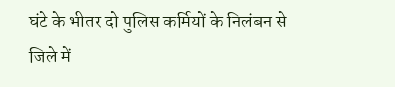घंटे के भीतर दो पुलिस कर्मियों के निलंबन से जिले में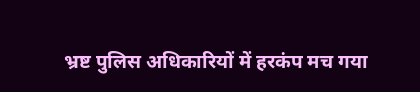भ्रष्ट पुलिस अधिकारियों में हरकंप मच गया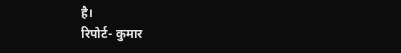है।
रिपोर्ट- कुमार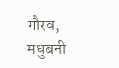गौरव, मधुबनी